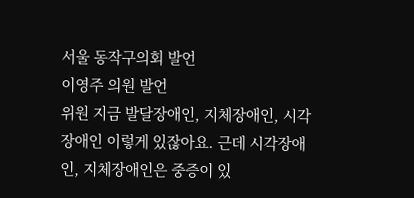서울 동작구의회 발언
이영주 의원 발언
위원 지금 발달장애인, 지체장애인, 시각장애인 이렇게 있잖아요. 근데 시각장애인, 지체장애인은 중증이 있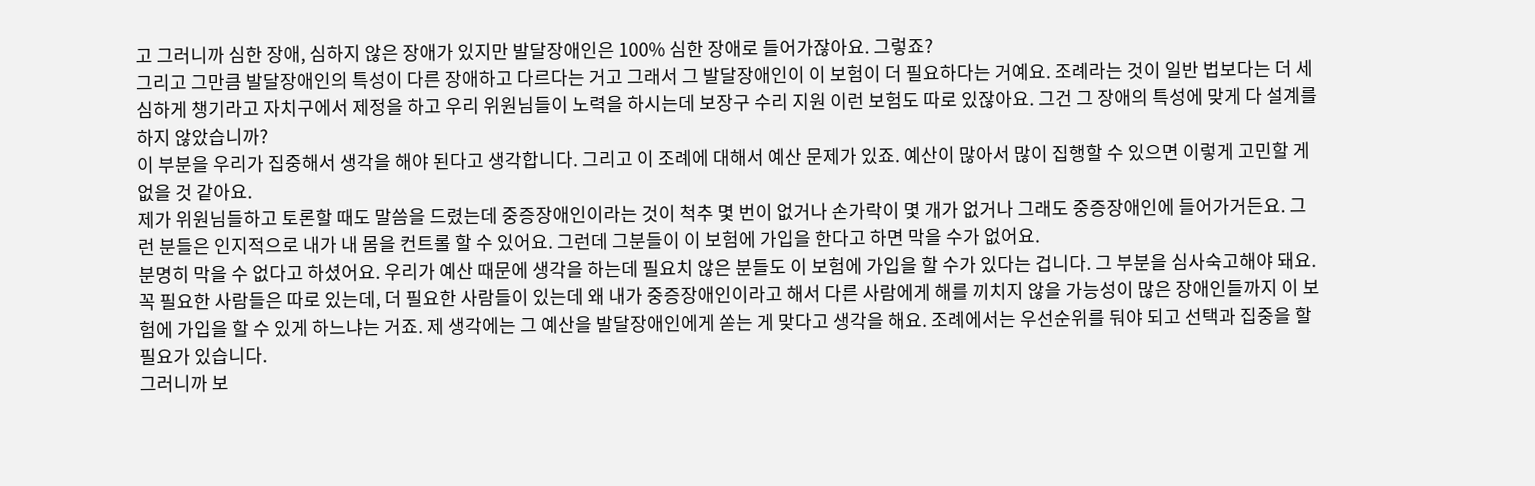고 그러니까 심한 장애, 심하지 않은 장애가 있지만 발달장애인은 100% 심한 장애로 들어가잖아요. 그렇죠?
그리고 그만큼 발달장애인의 특성이 다른 장애하고 다르다는 거고 그래서 그 발달장애인이 이 보험이 더 필요하다는 거예요. 조례라는 것이 일반 법보다는 더 세심하게 챙기라고 자치구에서 제정을 하고 우리 위원님들이 노력을 하시는데 보장구 수리 지원 이런 보험도 따로 있잖아요. 그건 그 장애의 특성에 맞게 다 설계를 하지 않았습니까?
이 부분을 우리가 집중해서 생각을 해야 된다고 생각합니다. 그리고 이 조례에 대해서 예산 문제가 있죠. 예산이 많아서 많이 집행할 수 있으면 이렇게 고민할 게 없을 것 같아요.
제가 위원님들하고 토론할 때도 말씀을 드렸는데 중증장애인이라는 것이 척추 몇 번이 없거나 손가락이 몇 개가 없거나 그래도 중증장애인에 들어가거든요. 그런 분들은 인지적으로 내가 내 몸을 컨트롤 할 수 있어요. 그런데 그분들이 이 보험에 가입을 한다고 하면 막을 수가 없어요.
분명히 막을 수 없다고 하셨어요. 우리가 예산 때문에 생각을 하는데 필요치 않은 분들도 이 보험에 가입을 할 수가 있다는 겁니다. 그 부분을 심사숙고해야 돼요.
꼭 필요한 사람들은 따로 있는데, 더 필요한 사람들이 있는데 왜 내가 중증장애인이라고 해서 다른 사람에게 해를 끼치지 않을 가능성이 많은 장애인들까지 이 보험에 가입을 할 수 있게 하느냐는 거죠. 제 생각에는 그 예산을 발달장애인에게 쏟는 게 맞다고 생각을 해요. 조례에서는 우선순위를 둬야 되고 선택과 집중을 할 필요가 있습니다.
그러니까 보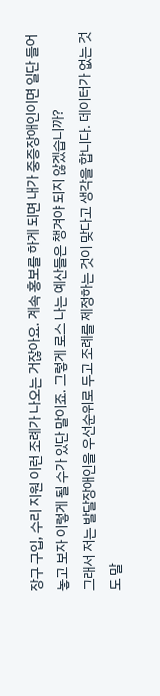장구 구입, 수리 지원 이런 조례가 나오는 거잖아요. 계속 홍보를 하게 되면 내가 중증장애인이면 일단 들어놓고 보자 이렇게 될 수가 있단 말이죠. 그렇게 로스 나는 예산들은 챙겨야 되지 않겠습니까?
그래서 저는 발달장애인을 우선순위로 두고 조례를 제정하는 것이 맞다고 생각을 합니다. 데이터가 없는 것도 말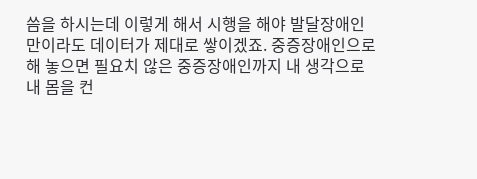씀을 하시는데 이렇게 해서 시행을 해야 발달장애인만이라도 데이터가 제대로 쌓이겠죠. 중증장애인으로 해 놓으면 필요치 않은 중증장애인까지 내 생각으로 내 몸을 컨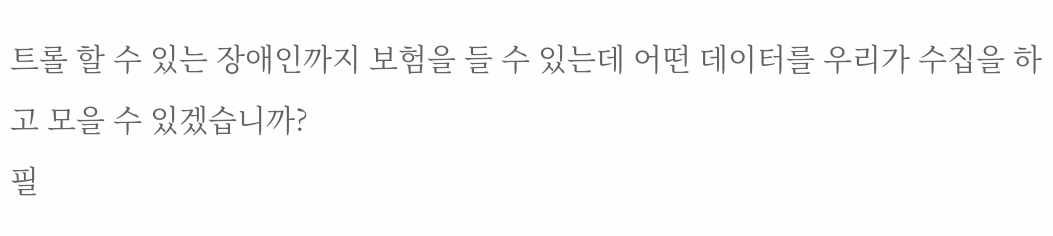트롤 할 수 있는 장애인까지 보험을 들 수 있는데 어떤 데이터를 우리가 수집을 하고 모을 수 있겠습니까?
필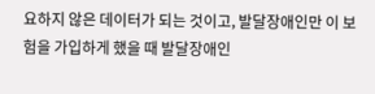요하지 않은 데이터가 되는 것이고, 발달장애인만 이 보험을 가입하게 했을 때 발달장애인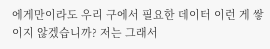에게만이라도 우리 구에서 필요한 데이터 이런 게 쌓이지 않겠습니까? 저는 그래서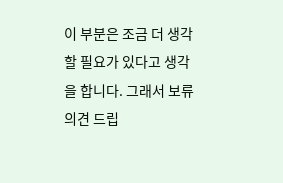이 부분은 조금 더 생각할 필요가 있다고 생각을 합니다. 그래서 보류 의견 드립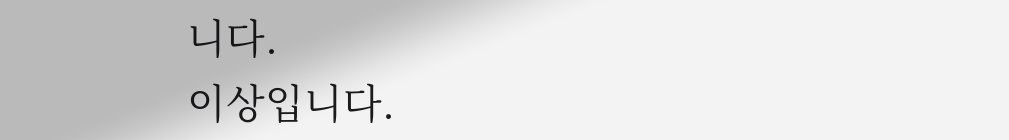니다.
이상입니다.